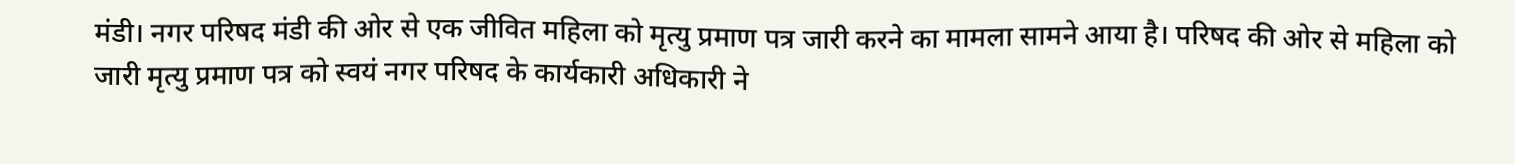मंडी। नगर परिषद मंडी की ओर से एक जीवित महिला को मृत्यु प्रमाण पत्र जारी करने का मामला सामने आया है। परिषद की ओर से महिला को जारी मृत्यु प्रमाण पत्र को स्वयं नगर परिषद के कार्यकारी अधिकारी ने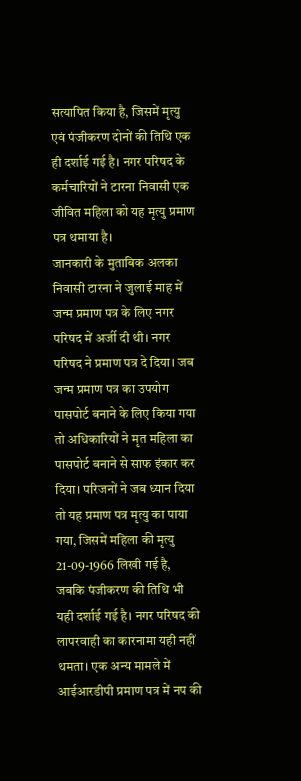सत्यापित किया है, जिसमें मृत्यु एवं पंजीकरण दोनों की तिथि एक ही दर्शाई गई है। नगर परिषद के कर्मचारियों ने टारना निवासी एक जीवित महिला को यह मृत्यु प्रमाण पत्र थमाया है।
जानकारी के मुताबिक अलका निवासी टारना ने जुलाई माह में जन्म प्रमाण पत्र के लिए नगर परिषद में अर्जी दी थी। नगर परिषद ने प्रमाण पत्र दे दिया। जब जन्म प्रमाण पत्र का उपयोग पासपोर्ट बनाने के लिए किया गया तो अधिकारियों ने मृत महिला का पासपोर्ट बनाने से साफ इंकार कर दिया। परिजनों ने जब ध्यान दिया तो यह प्रमाण पत्र मृत्यु का पाया गया, जिसमें महिला की मृत्यु 21-09-1966 लिखी गई है, जबकि पंजीकरण की तिथि भी यही दर्शाई गई है। नगर परिषद की लापरवाही का कारनामा यही नहीं थमता। एक अन्य मामले में आईआरडीपी प्रमाण पत्र में नप की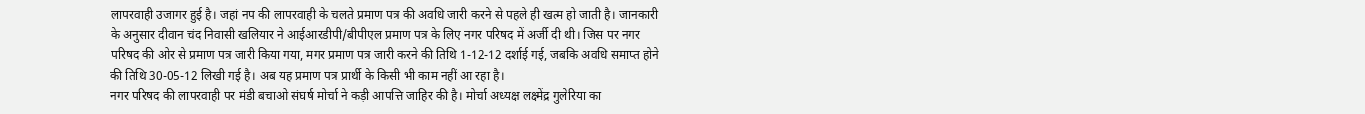लापरवाही उजागर हुई है। जहां नप की लापरवाही के चलते प्रमाण पत्र की अवधि जारी करने से पहले ही खत्म हो जाती है। जानकारी के अनुसार दीवान चंद निवासी खलियार ने आईआरडीपी/बीपीएल प्रमाण पत्र के लिए नगर परिषद में अर्जी दी थी। जिस पर नगर परिषद की ओर से प्रमाण पत्र जारी किया गया, मगर प्रमाण पत्र जारी करने की तिथि 1-12-12 दर्शाई गई, जबकि अवधि समाप्त होने की तिथि 30-05-12 लिखी गई है। अब यह प्रमाण पत्र प्रार्थी के किसी भी काम नहीं आ रहा है।
नगर परिषद की लापरवाही पर मंडी बचाओ संघर्ष मोर्चा ने कड़ी आपत्ति जाहिर की है। मोर्चा अध्यक्ष लक्ष्मेंद्र गुलेरिया का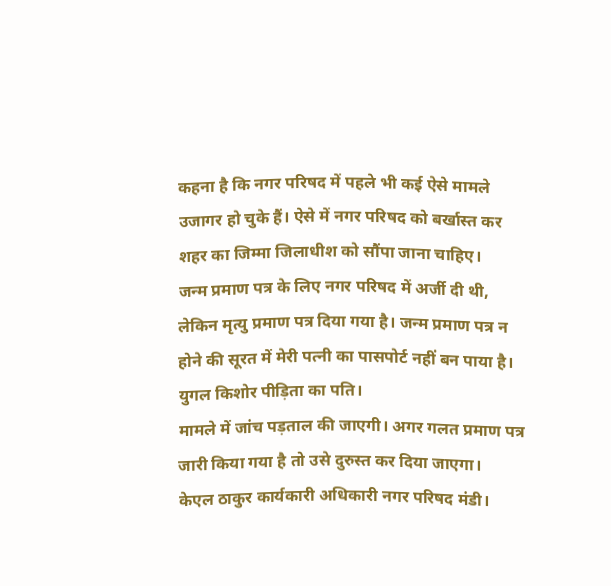कहना है कि नगर परिषद में पहले भी कई ऐसे मामले उजागर हो चुके हैं। ऐसे में नगर परिषद को बर्खास्त कर शहर का जिम्मा जिलाधीश को सौंपा जाना चाहिए।
जन्म प्रमाण पत्र के लिए नगर परिषद में अर्जी दी थी, लेकिन मृत्यु प्रमाण पत्र दिया गया है। जन्म प्रमाण पत्र न होने की सूरत में मेरी पत्नी का पासपोर्ट नहीं बन पाया है।
युगल किशोर पीड़िता का पति।
मामले में जांच पड़ताल की जाएगी। अगर गलत प्रमाण पत्र जारी किया गया है तो उसे दुरुस्त कर दिया जाएगा।
केएल ठाकुर कार्यकारी अधिकारी नगर परिषद मंडी।